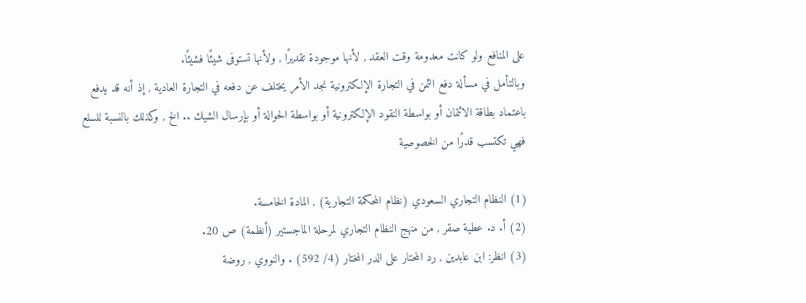على المنافع ولو كانت معدومة وقت العقد , لأنها موجودة تقديرًا , ولأنها تستوفى شيئًا فشيئًا.
وبالتأمل في مسألة دفع الثمن في التجارة الإلكترونية نجد الأمر يختلف عن دفعه في التجارة العادية , إذ أنه قد يدفع باعتماد بطاقة الائتمان أو بواسطة النقود الإلكترونية أو بواسطة الحوالة أو بإرسال الشيك .. الخ , وكذلك بالنسبة للسلع فهي تكتسب قدرًا من الخصوصية

(1) النظام التجاري السعودي (نظام المحكمة التجارية) , المادة الخامسة.
(2) أ. د. عطية صقر , من منهج النظام التجاري لمرحلة الماجستير (أنظمة) ص 20.
(3) انظر: ابن عابدين , رد المحتار على الدر المختار (4/ 592) . والنووي , روضة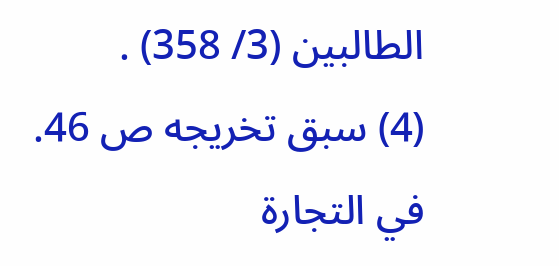الطالبين (3/ 358) .
(4) سبق تخريجه ص 46.
في التجارة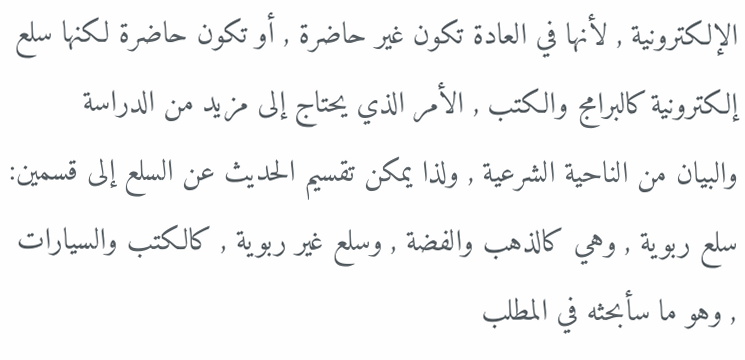الإلكترونية , لأنها في العادة تكون غير حاضرة , أو تكون حاضرة لكنها سلع
إلكترونية كالبرامج والكتب , الأمر الذي يحتاج إلى مزيد من الدراسة والبيان من الناحية الشرعية , ولذا يمكن تقسيم الحديث عن السلع إلى قسمين: سلع ربوية , وهي كالذهب والفضة , وسلع غير ربوية , كالكتب والسيارات , وهو ما سأبحثه في المطلب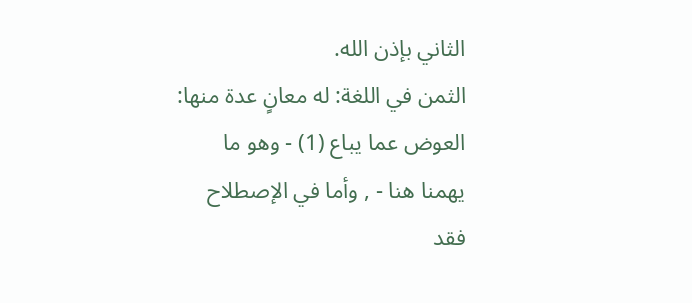الثاني بإذن الله.
الثمن في اللغة: له معانٍ عدة منها: العوض عما يباع (1) - وهو ما يهمنا هنا - , وأما في الإصطلاح فقد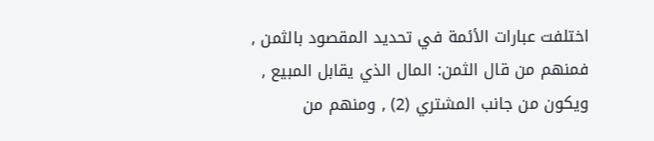اختلفت عبارات الأئمة في تحديد المقصود بالثمن , فمنهم من قال الثمن: المال الذي يقابل المبيع , ويكون من جانب المشتري (2) , ومنهم من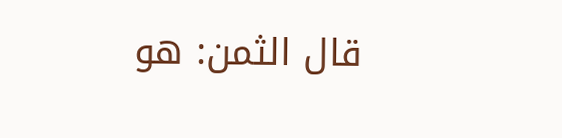قال الثمن: هو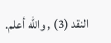النقد (3) , والله أعلم.